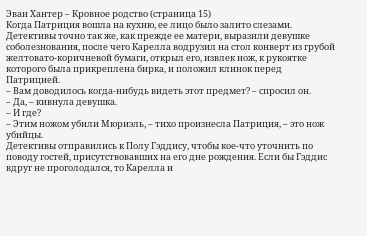Эван Хантер – Кровное родство (страница 15)
Когда Патриция вошла на кухню, ее лицо было залито слезами. Детективы точно так же, как прежде ее матери, выразили девушке соболезнования, после чего Карелла водрузил на стол конверт из грубой желтовато-коричневой бумаги, открыл его, извлек нож, к рукоятке которого была прикреплена бирка, и положил клинок перед Патрицией.
– Вам доводилось когда-нибудь видеть этот предмет? – спросил он.
– Да, – кивнула девушка.
– И где?
– Этим ножом убили Мюриэль, – тихо произнесла Патриция, – это нож убийцы.
Детективы отправились к Полу Гэддису, чтобы кое-что уточнить по поводу гостей, присутствовавших на его дне рождения. Если бы Гэддис вдруг не проголодался, то Карелла и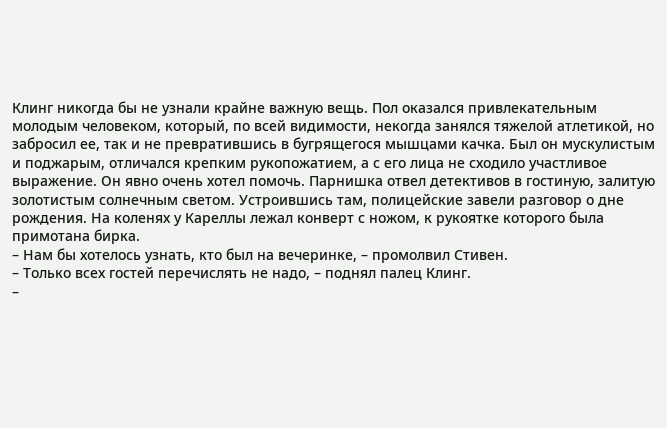Клинг никогда бы не узнали крайне важную вещь. Пол оказался привлекательным молодым человеком, который, по всей видимости, некогда занялся тяжелой атлетикой, но забросил ее, так и не превратившись в бугрящегося мышцами качка. Был он мускулистым и поджарым, отличался крепким рукопожатием, а с его лица не сходило участливое выражение. Он явно очень хотел помочь. Парнишка отвел детективов в гостиную, залитую золотистым солнечным светом. Устроившись там, полицейские завели разговор о дне рождения. На коленях у Кареллы лежал конверт с ножом, к рукоятке которого была примотана бирка.
– Нам бы хотелось узнать, кто был на вечеринке, – промолвил Стивен.
– Только всех гостей перечислять не надо, – поднял палец Клинг.
–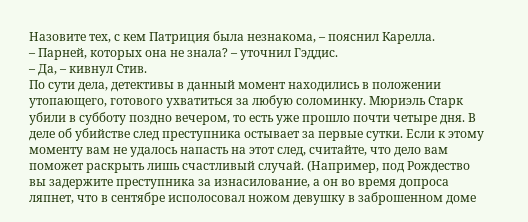Назовите тех, с кем Патриция была незнакома, – пояснил Карелла.
– Парней, которых она не знала? – уточнил Гэддис.
– Да, – кивнул Стив.
По сути дела, детективы в данный момент находились в положении утопающего, готового ухватиться за любую соломинку. Мюриэль Старк убили в субботу поздно вечером, то есть уже прошло почти четыре дня. В деле об убийстве след преступника остывает за первые сутки. Если к этому моменту вам не удалось напасть на этот след, считайте, что дело вам поможет раскрыть лишь счастливый случай. (Например, под Рождество вы задержите преступника за изнасилование, а он во время допроса ляпнет, что в сентябре исполосовал ножом девушку в заброшенном доме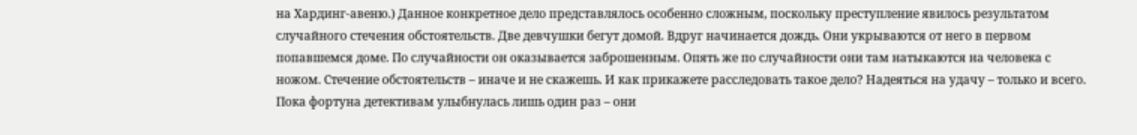на Хардинг-авеню.) Данное конкретное дело представлялось особенно сложным, поскольку преступление явилось результатом случайного стечения обстоятельств. Две девчушки бегут домой. Вдруг начинается дождь. Они укрываются от него в первом попавшемся доме. По случайности он оказывается заброшенным. Опять же по случайности они там натыкаются на человека с ножом. Стечение обстоятельств – иначе и не скажешь. И как прикажете расследовать такое дело? Надеяться на удачу – только и всего. Пока фортуна детективам улыбнулась лишь один раз – они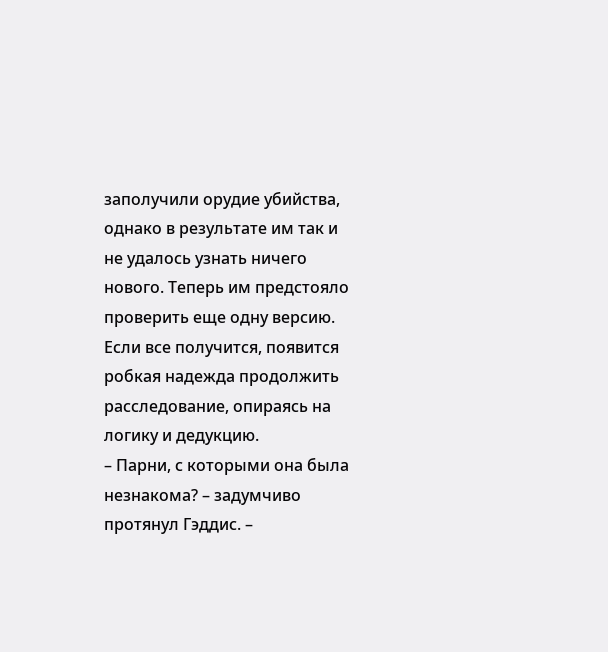заполучили орудие убийства, однако в результате им так и не удалось узнать ничего нового. Теперь им предстояло проверить еще одну версию. Если все получится, появится робкая надежда продолжить расследование, опираясь на логику и дедукцию.
– Парни, с которыми она была незнакома? – задумчиво протянул Гэддис. –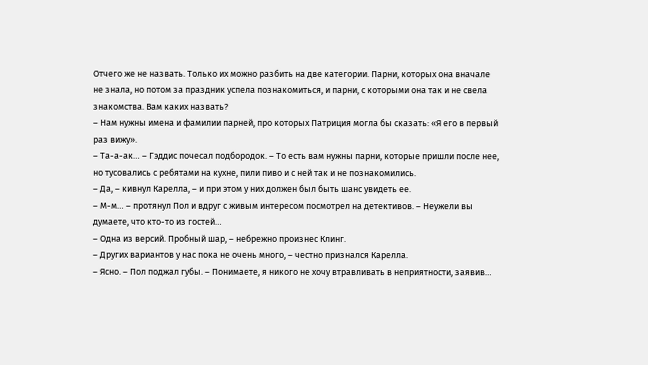Отчего же не назвать. Только их можно разбить на две категории. Парни, которых она вначале не знала, но потом за праздник успела познакомиться, и парни, с которыми она так и не свела знакомства. Вам каких назвать?
– Нам нужны имена и фамилии парней, про которых Патриция могла бы сказать: «Я его в первый раз вижу».
– Та-а-ак… – Гэддис почесал подбородок. – То есть вам нужны парни, которые пришли после нее, но тусовались с ребятами на кухне, пили пиво и с ней так и не познакомились.
– Да, – кивнул Карелла, – и при этом у них должен был быть шанс увидеть ее.
– М-м… – протянул Пол и вдруг с живым интересом посмотрел на детективов. – Неужели вы думаете, что кто-то из гостей…
– Одна из версий. Пробный шар, – небрежно произнес Клинг.
– Других вариантов у нас пока не очень много, – честно признался Карелла.
– Ясно. – Пол поджал губы. – Понимаете, я никого не хочу втравливать в неприятности, заявив…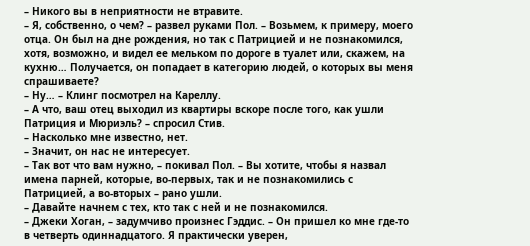– Никого вы в неприятности не втравите.
– Я, собственно, о чем? – развел руками Пол. – Возьмем, к примеру, моего отца. Он был на дне рождения, но так с Патрицией и не познакомился, хотя, возможно, и видел ее мельком по дороге в туалет или, скажем, на кухню… Получается, он попадает в категорию людей, о которых вы меня спрашиваете?
– Ну… – Клинг посмотрел на Кареллу.
– А что, ваш отец выходил из квартиры вскоре после того, как ушли Патриция и Мюриэль? – спросил Стив.
– Насколько мне известно, нет.
– Значит, он нас не интересует.
– Так вот что вам нужно, – покивал Пол. – Вы хотите, чтобы я назвал имена парней, которые, во-первых, так и не познакомились с Патрицией, а во-вторых – рано ушли.
– Давайте начнем с тех, кто так с ней и не познакомился.
– Джеки Хоган, – задумчиво произнес Гэддис. – Он пришел ко мне где-то в четверть одиннадцатого. Я практически уверен,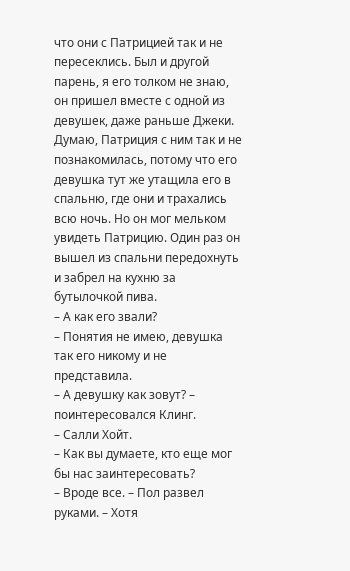что они с Патрицией так и не пересеклись. Был и другой парень, я его толком не знаю, он пришел вместе с одной из девушек, даже раньше Джеки. Думаю, Патриция с ним так и не познакомилась, потому что его девушка тут же утащила его в спальню, где они и трахались всю ночь. Но он мог мельком увидеть Патрицию. Один раз он вышел из спальни передохнуть и забрел на кухню за бутылочкой пива.
– А как его звали?
– Понятия не имею, девушка так его никому и не представила.
– А девушку как зовут? – поинтересовался Клинг.
– Салли Хойт.
– Как вы думаете, кто еще мог бы нас заинтересовать?
– Вроде все. – Пол развел руками. – Хотя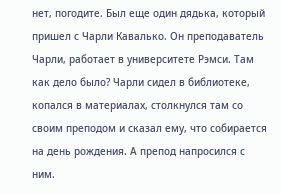нет, погодите. Был еще один дядька, который пришел с Чарли Кавалько. Он преподаватель Чарли, работает в университете Рэмси. Там как дело было? Чарли сидел в библиотеке, копался в материалах, столкнулся там со своим преподом и сказал ему, что собирается на день рождения. А препод напросился с ним.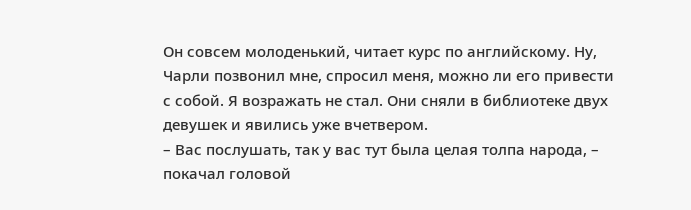Он совсем молоденький, читает курс по английскому. Ну, Чарли позвонил мне, спросил меня, можно ли его привести с собой. Я возражать не стал. Они сняли в библиотеке двух девушек и явились уже вчетвером.
– Вас послушать, так у вас тут была целая толпа народа, – покачал головой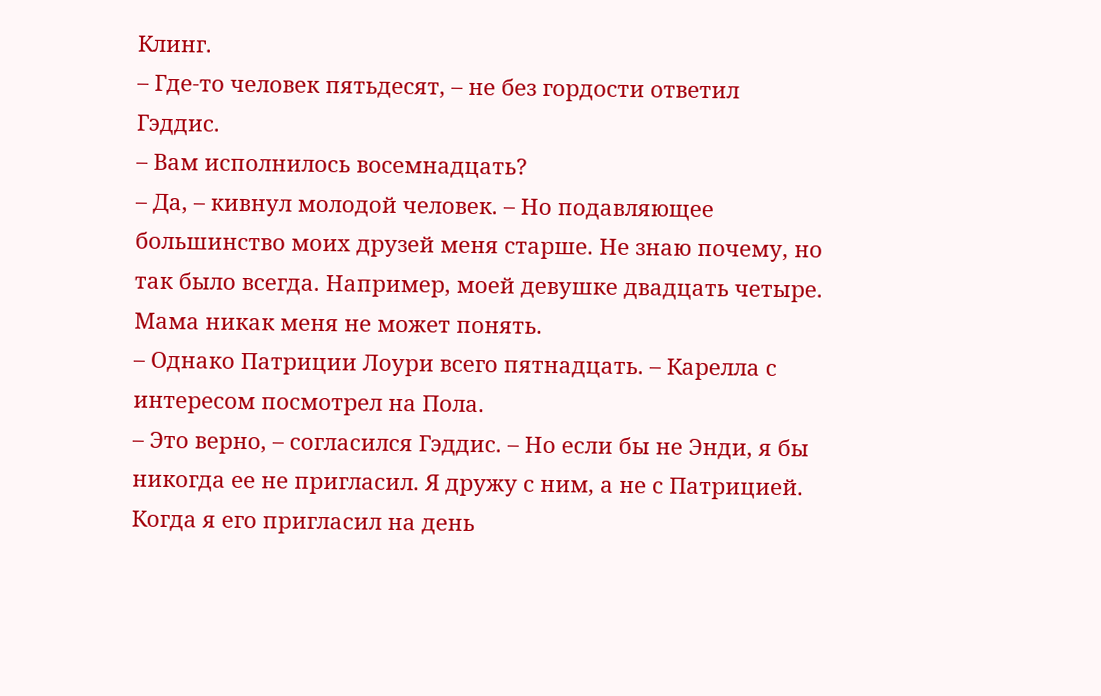Клинг.
– Где-то человек пятьдесят, – не без гордости ответил Гэддис.
– Вам исполнилось восемнадцать?
– Да, – кивнул молодой человек. – Но подавляющее большинство моих друзей меня старше. Не знаю почему, но так было всегда. Например, моей девушке двадцать четыре. Мама никак меня не может понять.
– Однако Патриции Лоури всего пятнадцать. – Карелла с интересом посмотрел на Пола.
– Это верно, – согласился Гэддис. – Но если бы не Энди, я бы никогда ее не пригласил. Я дружу с ним, а не с Патрицией. Когда я его пригласил на день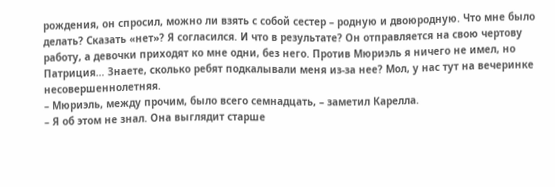рождения, он спросил, можно ли взять с собой сестер – родную и двоюродную. Что мне было делать? Сказать «нет»? Я согласился. И что в результате? Он отправляется на свою чертову работу, а девочки приходят ко мне одни, без него. Против Мюриэль я ничего не имел, но Патриция… Знаете, сколько ребят подкалывали меня из-за нее? Мол, у нас тут на вечеринке несовершеннолетняя.
– Мюриэль, между прочим, было всего семнадцать, – заметил Карелла.
– Я об этом не знал. Она выглядит старше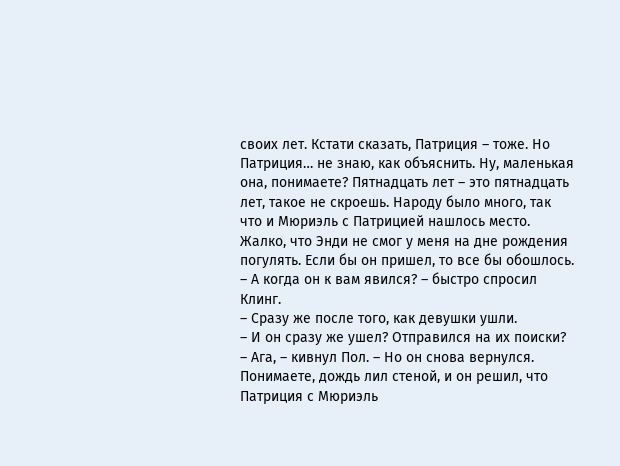своих лет. Кстати сказать, Патриция – тоже. Но Патриция… не знаю, как объяснить. Ну, маленькая она, понимаете? Пятнадцать лет – это пятнадцать лет, такое не скроешь. Народу было много, так что и Мюриэль с Патрицией нашлось место. Жалко, что Энди не смог у меня на дне рождения погулять. Если бы он пришел, то все бы обошлось.
– А когда он к вам явился? – быстро спросил Клинг.
– Сразу же после того, как девушки ушли.
– И он сразу же ушел? Отправился на их поиски?
– Ага, – кивнул Пол. – Но он снова вернулся. Понимаете, дождь лил стеной, и он решил, что Патриция с Мюриэль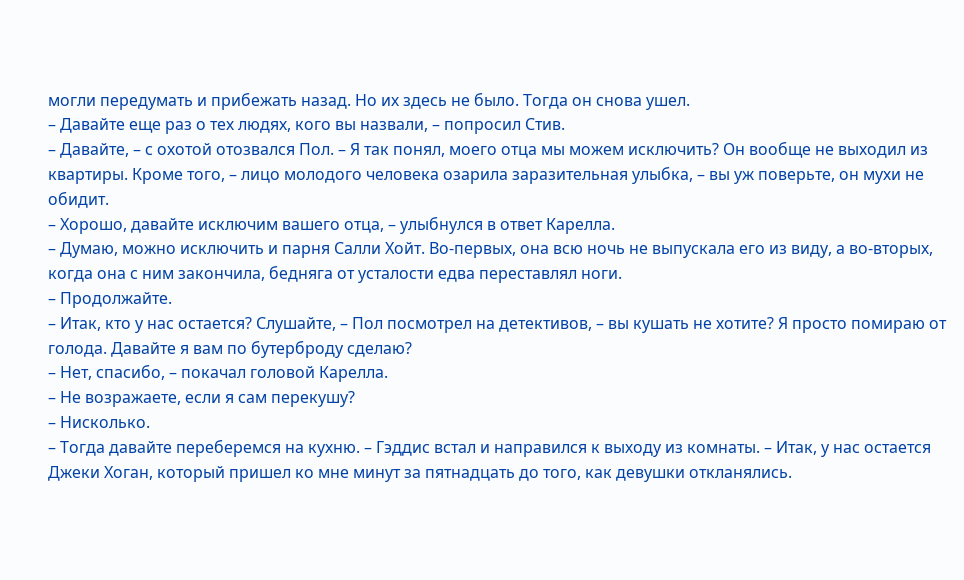могли передумать и прибежать назад. Но их здесь не было. Тогда он снова ушел.
– Давайте еще раз о тех людях, кого вы назвали, – попросил Стив.
– Давайте, – с охотой отозвался Пол. – Я так понял, моего отца мы можем исключить? Он вообще не выходил из квартиры. Кроме того, – лицо молодого человека озарила заразительная улыбка, – вы уж поверьте, он мухи не обидит.
– Хорошо, давайте исключим вашего отца, – улыбнулся в ответ Карелла.
– Думаю, можно исключить и парня Салли Хойт. Во-первых, она всю ночь не выпускала его из виду, а во-вторых, когда она с ним закончила, бедняга от усталости едва переставлял ноги.
– Продолжайте.
– Итак, кто у нас остается? Слушайте, – Пол посмотрел на детективов, – вы кушать не хотите? Я просто помираю от голода. Давайте я вам по бутерброду сделаю?
– Нет, спасибо, – покачал головой Карелла.
– Не возражаете, если я сам перекушу?
– Нисколько.
– Тогда давайте переберемся на кухню. – Гэддис встал и направился к выходу из комнаты. – Итак, у нас остается Джеки Хоган, который пришел ко мне минут за пятнадцать до того, как девушки откланялись.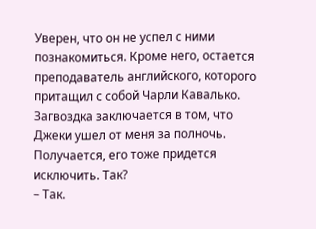Уверен, что он не успел с ними познакомиться. Кроме него, остается преподаватель английского, которого притащил с собой Чарли Кавалько. Загвоздка заключается в том, что Джеки ушел от меня за полночь. Получается, его тоже придется исключить. Так?
– Так.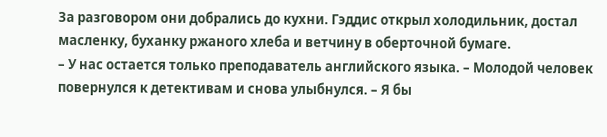За разговором они добрались до кухни. Гэддис открыл холодильник, достал масленку, буханку ржаного хлеба и ветчину в оберточной бумаге.
– У нас остается только преподаватель английского языка. – Молодой человек повернулся к детективам и снова улыбнулся. – Я бы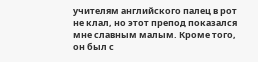учителям английского палец в рот не клал, но этот препод показался мне славным малым. Кроме того, он был с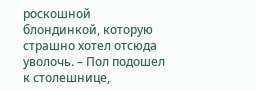роскошной блондинкой, которую страшно хотел отсюда уволочь. – Пол подошел к столешнице,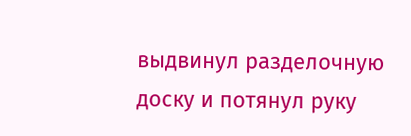выдвинул разделочную доску и потянул руку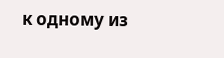к одному из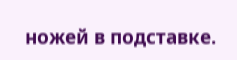ножей в подставке.